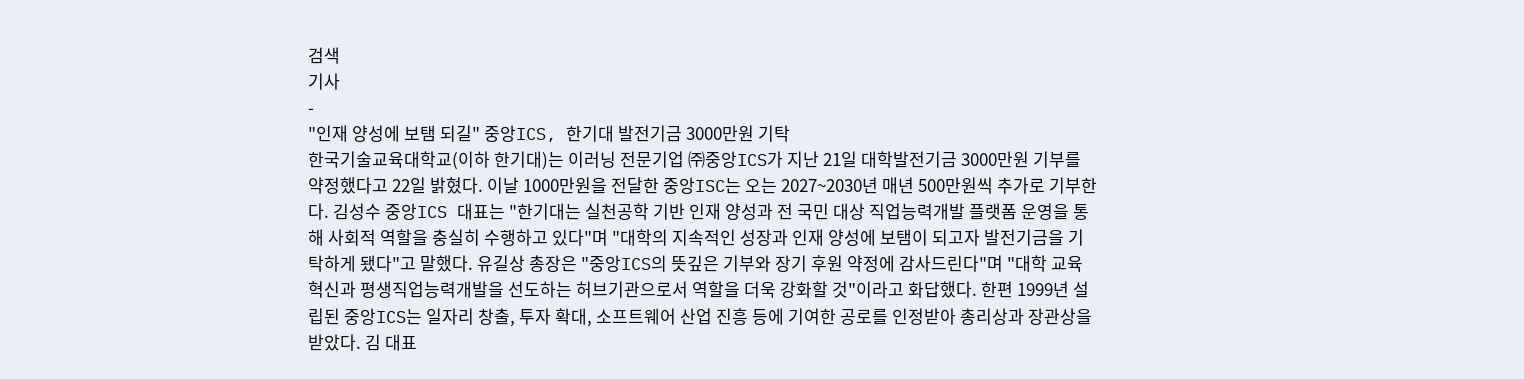검색
기사
-
"인재 양성에 보탬 되길" 중앙ICS, 한기대 발전기금 3000만원 기탁
한국기술교육대학교(이하 한기대)는 이러닝 전문기업 ㈜중앙ICS가 지난 21일 대학발전기금 3000만원 기부를 약정했다고 22일 밝혔다. 이날 1000만원을 전달한 중앙ISC는 오는 2027~2030년 매년 500만원씩 추가로 기부한다. 김성수 중앙ICS 대표는 "한기대는 실천공학 기반 인재 양성과 전 국민 대상 직업능력개발 플랫폼 운영을 통해 사회적 역할을 충실히 수행하고 있다"며 "대학의 지속적인 성장과 인재 양성에 보탬이 되고자 발전기금을 기탁하게 됐다"고 말했다. 유길상 총장은 "중앙ICS의 뜻깊은 기부와 장기 후원 약정에 감사드린다"며 "대학 교육 혁신과 평생직업능력개발을 선도하는 허브기관으로서 역할을 더욱 강화할 것"이라고 화답했다. 한편 1999년 설립된 중앙ICS는 일자리 창출, 투자 확대, 소프트웨어 산업 진흥 등에 기여한 공로를 인정받아 총리상과 장관상을 받았다. 김 대표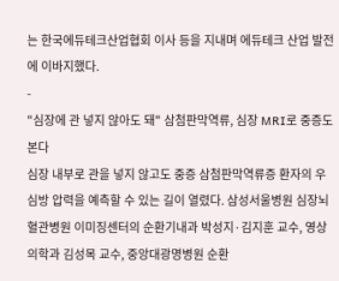는 한국에듀테크산업협회 이사 등을 지내며 에듀테크 산업 발전에 이바지했다.
-
"심장에 관 넣지 않아도 돼" 삼첨판막역류, 심장 MRI로 중증도 본다
심장 내부로 관을 넣지 않고도 중증 삼첨판막역류증 환자의 우심방 압력을 예측할 수 있는 길이 열렸다. 삼성서울병원 심장뇌혈관병원 이미징센터의 순환기내과 박성지·김지훈 교수, 영상의학과 김성목 교수, 중앙대광명병원 순환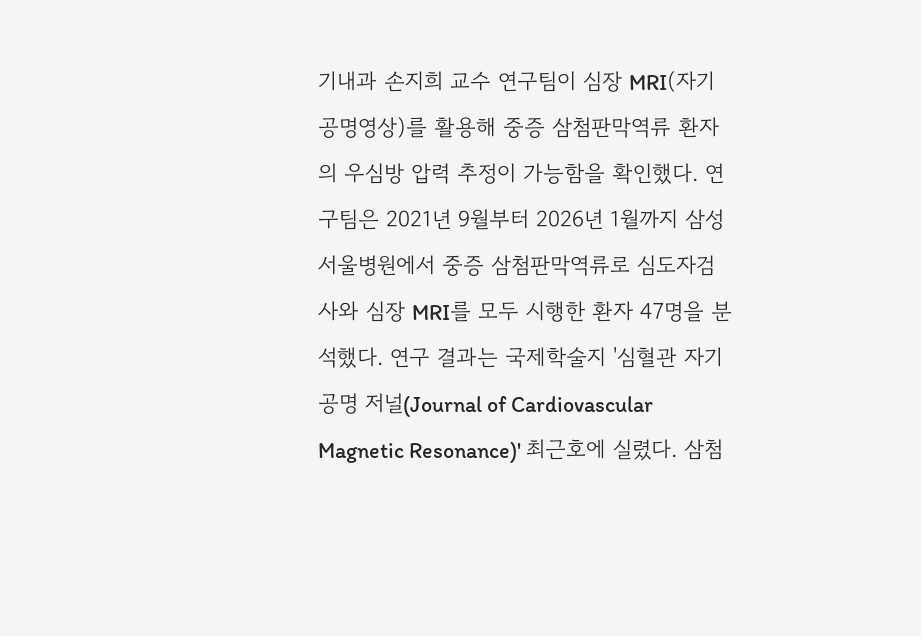기내과 손지희 교수 연구팀이 심장 MRI(자기공명영상)를 활용해 중증 삼첨판막역류 환자의 우심방 압력 추정이 가능함을 확인했다. 연구팀은 2021년 9월부터 2026년 1월까지 삼성서울병원에서 중증 삼첨판막역류로 심도자검사와 심장 MRI를 모두 시행한 환자 47명을 분석했다. 연구 결과는 국제학술지 '심혈관 자기 공명 저널(Journal of Cardiovascular Magnetic Resonance)' 최근호에 실렸다. 삼첨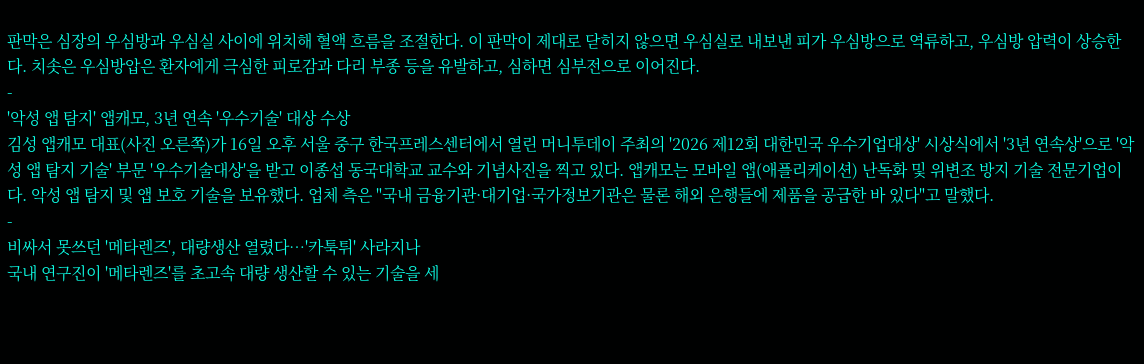판막은 심장의 우심방과 우심실 사이에 위치해 혈액 흐름을 조절한다. 이 판막이 제대로 닫히지 않으면 우심실로 내보낸 피가 우심방으로 역류하고, 우심방 압력이 상승한다. 치솟은 우심방압은 환자에게 극심한 피로감과 다리 부종 등을 유발하고, 심하면 심부전으로 이어진다.
-
'악성 앱 탐지' 앱캐모, 3년 연속 '우수기술' 대상 수상
김성 앱캐모 대표(사진 오른쪽)가 16일 오후 서울 중구 한국프레스센터에서 열린 머니투데이 주최의 '2026 제12회 대한민국 우수기업대상' 시상식에서 '3년 연속상'으로 '악성 앱 탐지 기술' 부문 '우수기술대상'을 받고 이종섭 동국대학교 교수와 기념사진을 찍고 있다. 앱캐모는 모바일 앱(애플리케이션) 난독화 및 위변조 방지 기술 전문기업이다. 악성 앱 탐지 및 앱 보호 기술을 보유했다. 업체 측은 "국내 금융기관·대기업·국가정보기관은 물론 해외 은행들에 제품을 공급한 바 있다"고 말했다.
-
비싸서 못쓰던 '메타렌즈', 대량생산 열렸다…'카툭튀' 사라지나
국내 연구진이 '메타렌즈'를 초고속 대량 생산할 수 있는 기술을 세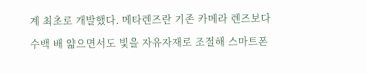계 최초로 개발했다. 메타렌즈란 기존 카메라 렌즈보다 수백 배 얇으면서도 빛을 자유자재로 조절해 스마트폰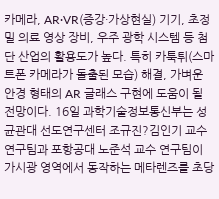카메라, AR·VR(증강·가상현실) 기기, 초정밀 의료 영상 장비, 우주 광학 시스템 등 첨단 산업의 활용도가 높다. 특히 카툭튀(스마트폰 카메라가 돌출된 모습) 해결, 가벼운 안경 형태의 AR 글래스 구현에 도움이 될 전망이다. 16일 과학기술정보통신부는 성균관대 선도연구센터 조규진?김인기 교수 연구팀과 포항공대 노준석 교수 연구팀이 가시광 영역에서 동작하는 메타렌즈를 초당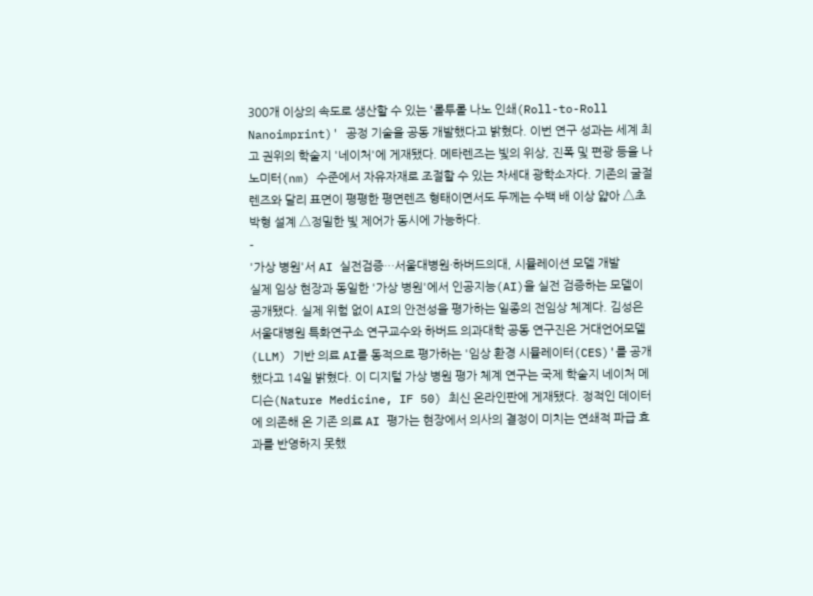300개 이상의 속도로 생산할 수 있는 '롤투롤 나노 인쇄(Roll-to-Roll Nanoimprint)' 공정 기술을 공동 개발했다고 밝혔다. 이번 연구 성과는 세계 최고 권위의 학술지 '네이처'에 게재됐다. 메타렌즈는 빛의 위상, 진폭 및 편광 등을 나노미터(nm) 수준에서 자유자재로 조절할 수 있는 차세대 광학소자다. 기존의 굴절 렌즈와 달리 표면이 평평한 평면렌즈 형태이면서도 두께는 수백 배 이상 얇아 △초박형 설계 △정밀한 빛 제어가 동시에 가능하다.
-
'가상 병원'서 AI 실전검증…서울대병원·하버드의대, 시뮬레이션 모델 개발
실제 임상 현장과 동일한 '가상 병원'에서 인공지능(AI)을 실전 검증하는 모델이 공개됐다. 실제 위험 없이 AI의 안전성을 평가하는 일종의 전임상 체계다. 김성은 서울대병원 특화연구소 연구교수와 하버드 의과대학 공동 연구진은 거대언어모델(LLM) 기반 의료 AI를 동적으로 평가하는 '임상 환경 시뮬레이터(CES)'를 공개했다고 14일 밝혔다. 이 디지털 가상 병원 평가 체계 연구는 국제 학술지 네이처 메디슨(Nature Medicine, IF 50) 최신 온라인판에 게재됐다. 정적인 데이터에 의존해 온 기존 의료 AI 평가는 현장에서 의사의 결정이 미치는 연쇄적 파급 효과를 반영하지 못했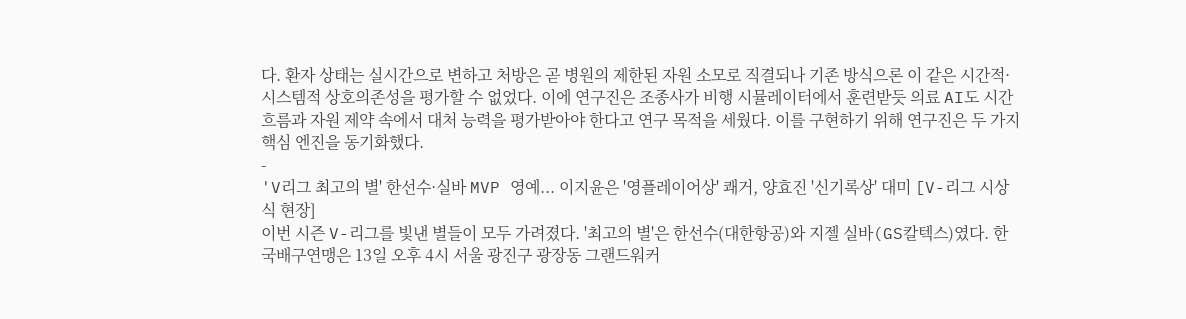다. 환자 상태는 실시간으로 변하고 처방은 곧 병원의 제한된 자원 소모로 직결되나 기존 방식으론 이 같은 시간적·시스템적 상호의존성을 평가할 수 없었다. 이에 연구진은 조종사가 비행 시뮬레이터에서 훈련받듯 의료 AI도 시간 흐름과 자원 제약 속에서 대처 능력을 평가받아야 한다고 연구 목적을 세웠다. 이를 구현하기 위해 연구진은 두 가지 핵심 엔진을 동기화했다.
-
'V리그 최고의 별' 한선수·실바 MVP 영예... 이지윤은 '영플레이어상' 쾌거, 양효진 '신기록상' 대미 [V-리그 시상식 현장]
이번 시즌 V-리그를 빛낸 별들이 모두 가려졌다. '최고의 별'은 한선수(대한항공)와 지젤 실바(GS칼텍스)였다. 한국배구연맹은 13일 오후 4시 서울 광진구 광장동 그랜드워커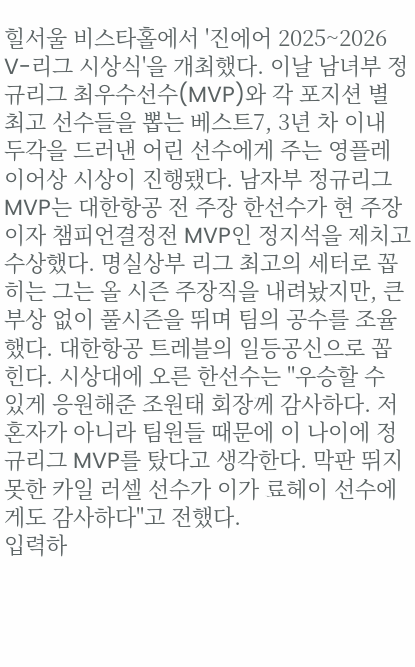힐서울 비스타홀에서 '진에어 2025~2026 V-리그 시상식'을 개최했다. 이날 남녀부 정규리그 최우수선수(MVP)와 각 포지션 별 최고 선수들을 뽑는 베스트7, 3년 차 이내 두각을 드러낸 어린 선수에게 주는 영플레이어상 시상이 진행됐다. 남자부 정규리그 MVP는 대한항공 전 주장 한선수가 현 주장이자 챔피언결정전 MVP인 정지석을 제치고 수상했다. 명실상부 리그 최고의 세터로 꼽히는 그는 올 시즌 주장직을 내려놨지만, 큰 부상 없이 풀시즌을 뛰며 팀의 공수를 조율했다. 대한항공 트레블의 일등공신으로 꼽힌다. 시상대에 오른 한선수는 "우승할 수 있게 응원해준 조원태 회장께 감사하다. 저 혼자가 아니라 팀원들 때문에 이 나이에 정규리그 MVP를 탔다고 생각한다. 막판 뛰지 못한 카일 러셀 선수가 이가 료헤이 선수에게도 감사하다"고 전했다.
입력하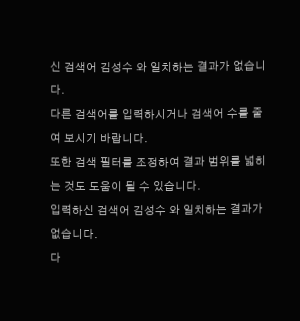신 검색어 김성수 와 일치하는 결과가 없습니다.
다른 검색어를 입력하시거나 검색어 수를 줄여 보시기 바랍니다.
또한 검색 필터를 조정하여 결과 범위를 넓히는 것도 도움이 될 수 있습니다.
입력하신 검색어 김성수 와 일치하는 결과가 없습니다.
다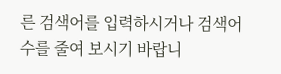른 검색어를 입력하시거나 검색어 수를 줄여 보시기 바랍니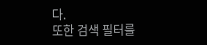다.
또한 검색 필터를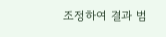조정하여 결과 범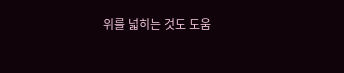위를 넓히는 것도 도움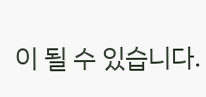이 될 수 있습니다.